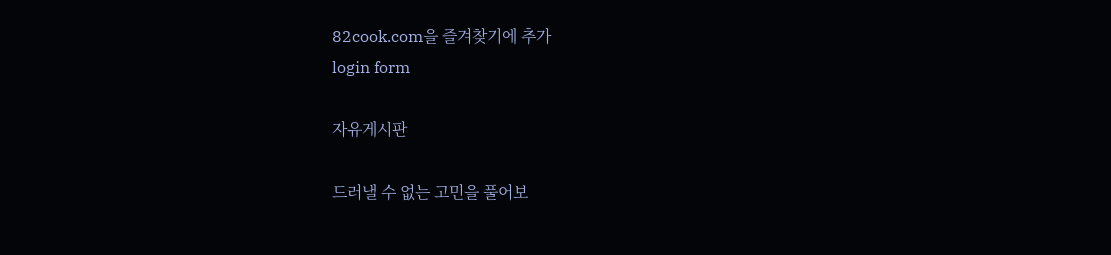82cook.com을 즐겨찾기에 추가
login form

자유게시판

드러낼 수 없는 고민을 풀어보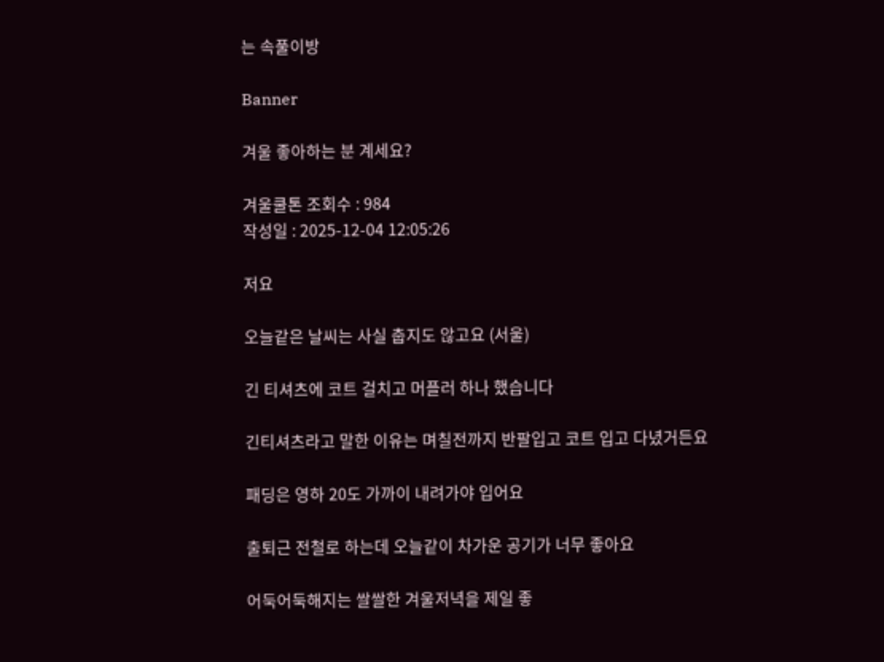는 속풀이방

Banner

겨울 좋아하는 분 계세요?

겨울쿨톤 조회수 : 984
작성일 : 2025-12-04 12:05:26

저요

오늘같은 날씨는 사실 춥지도 않고요 (서울)

긴 티셔츠에 코트 걸치고 머플러 하나 했습니다

긴티셔츠라고 말한 이유는 며칠전까지 반팔입고 코트 입고 다녔거든요

패딩은 영하 20도 가까이 내려가야 입어요

출퇴근 전철로 하는데 오늘같이 차가운 공기가 너무 좋아요

어둑어둑해지는 쌀쌀한 겨울저녁을 제일 좋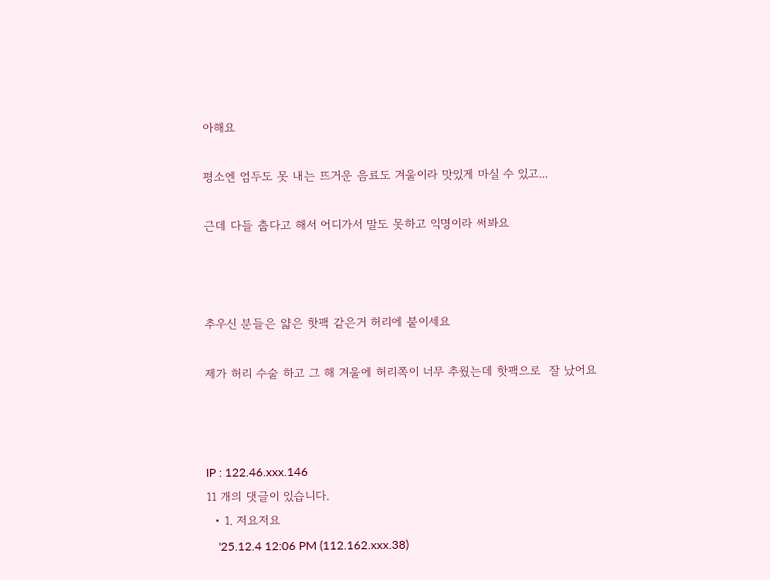아해요

평소엔 엄두도 못 내는 뜨거운 음료도 겨울이라 맛있게 마실 수 있고...

근데 다들 춥다고 해서 어디가서 말도 못하고 익명이라 써봐요



추우신 분들은 얇은 핫팩 같은거 허리에 붙이세요

제가 허리 수술 하고 그 해 겨울에 허리쪽이 너무 추웠는데 핫팩으로  잘 났어요



IP : 122.46.xxx.146
11 개의 댓글이 있습니다.
  • 1. 저요저요
    '25.12.4 12:06 PM (112.162.xxx.38)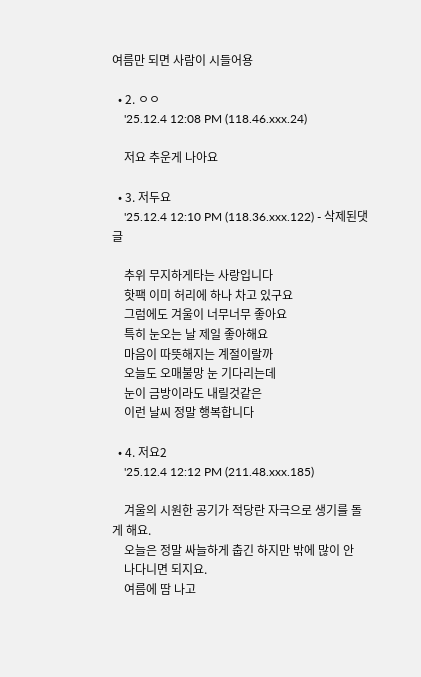여름만 되면 사람이 시들어용

  • 2. ㅇㅇ
    '25.12.4 12:08 PM (118.46.xxx.24)

    저요 추운게 나아요

  • 3. 저두요
    '25.12.4 12:10 PM (118.36.xxx.122) - 삭제된댓글

    추위 무지하게타는 사랑입니다
    핫팩 이미 허리에 하나 차고 있구요
    그럼에도 겨울이 너무너무 좋아요
    특히 눈오는 날 제일 좋아해요
    마음이 따뜻해지는 계절이랄까
    오늘도 오매불망 눈 기다리는데
    눈이 금방이라도 내릴것같은
    이런 날씨 정말 행복합니다

  • 4. 저요2
    '25.12.4 12:12 PM (211.48.xxx.185)

    겨울의 시원한 공기가 적당란 자극으로 생기를 돌게 해요.
    오늘은 정말 싸늘하게 춥긴 하지만 밖에 많이 안
    나다니면 되지요.
    여름에 땀 나고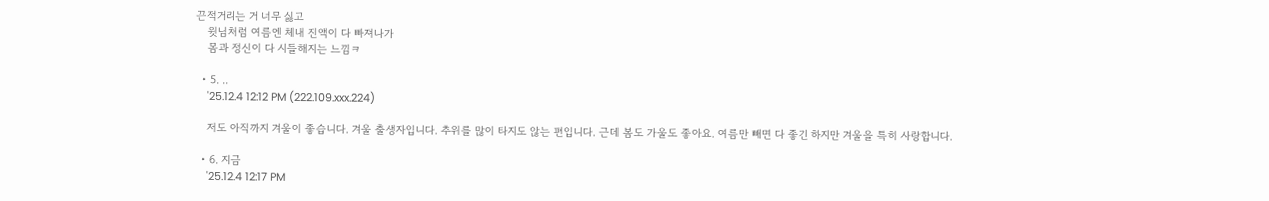끈적거리는 거 너무 싫고
    윗님처럼 여름엔 체내 진액이 다 빠져나가
    몸과 정신이 다 시들해지는 느낌ㅋ

  • 5. ..
    '25.12.4 12:12 PM (222.109.xxx.224)

    저도 아직까지 겨울이 좋습니다. 겨울 출생자입니다. 추위를 많이 타지도 않는 편입니다. 근데 봄도 가울도 좋아요. 여름만 빼면 다 좋긴 하지만 겨울을 특히 사랑합니다.

  • 6. 지금
    '25.12.4 12:17 PM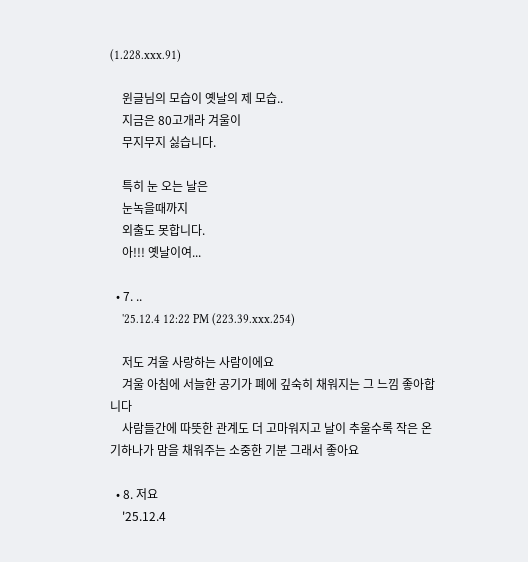(1.228.xxx.91)

    윈글님의 모습이 옛날의 제 모습..
    지금은 80고개라 겨울이
    무지무지 싫습니다.

    특히 눈 오는 날은
    눈녹을때까지
    외출도 못합니다.
    아!!! 옛날이여...

  • 7. ..
    '25.12.4 12:22 PM (223.39.xxx.254)

    저도 겨울 사랑하는 사람이에요
    겨울 아침에 서늘한 공기가 폐에 깊숙히 채워지는 그 느낌 좋아합니다
    사람들간에 따뜻한 관계도 더 고마워지고 날이 추울수록 작은 온기하나가 맘을 채워주는 소중한 기분 그래서 좋아요

  • 8. 저요
    '25.12.4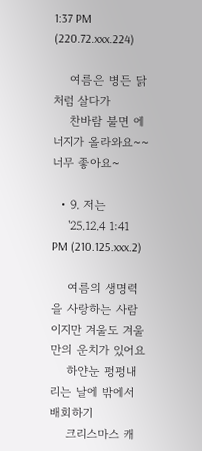1:37 PM (220.72.xxx.224)

    여름은 병든 닭처럼 살다가
    찬바람 불면 에너지가 올라와요~~ 너무 좋아요~

  • 9. 저는
    '25.12.4 1:41 PM (210.125.xxx.2)

    여름의 생명력을 사랑하는 사람이지만 겨울도 겨울만의 운치가 있어요
    하얀눈 펑펑내리는 날에 밖에서 배회하기
    크리스마스 캐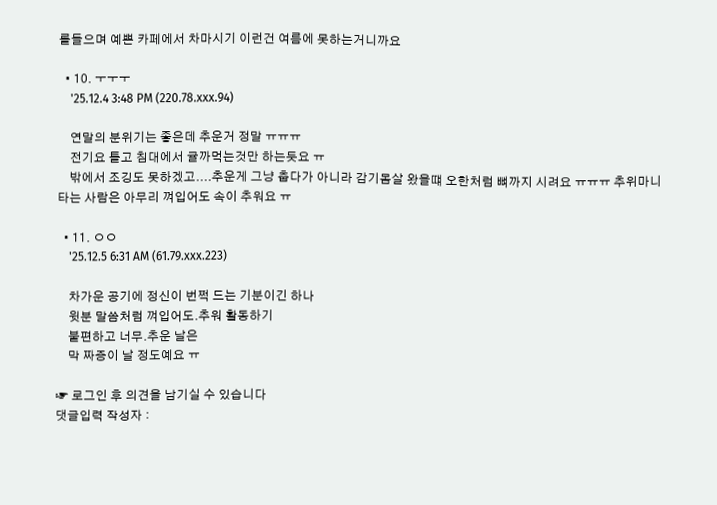롤들으며 예쁜 카페에서 차마시기 이런건 여름에 못하는거니까요

  • 10. ㅜㅜㅜ
    '25.12.4 3:48 PM (220.78.xxx.94)

    연말의 분위기는 좋은데 추운거 정말 ㅠㅠㅠ
    전기요 틀고 침대에서 귤까먹는것만 하는듯요 ㅠ
    밖에서 조깅도 못하겠고....추운게 그냥 춥다가 아니라 감기몸살 왔을떄 오한처럼 뼈까지 시려요 ㅠㅠㅠ 추위마니 타는 사람은 아무리 껴입어도 속이 추워요 ㅠ

  • 11. ㅇㅇ
    '25.12.5 6:31 AM (61.79.xxx.223)

    차가운 공기에 정신이 번쩍 드는 기분이긴 하나
    윗분 말씀처럼 껴입어도.추워 활동하기
    불편하고 너무.추운 날은
    막 짜증이 날 정도예요 ㅠ

☞ 로그인 후 의견을 남기실 수 있습니다
댓글입력 작성자 :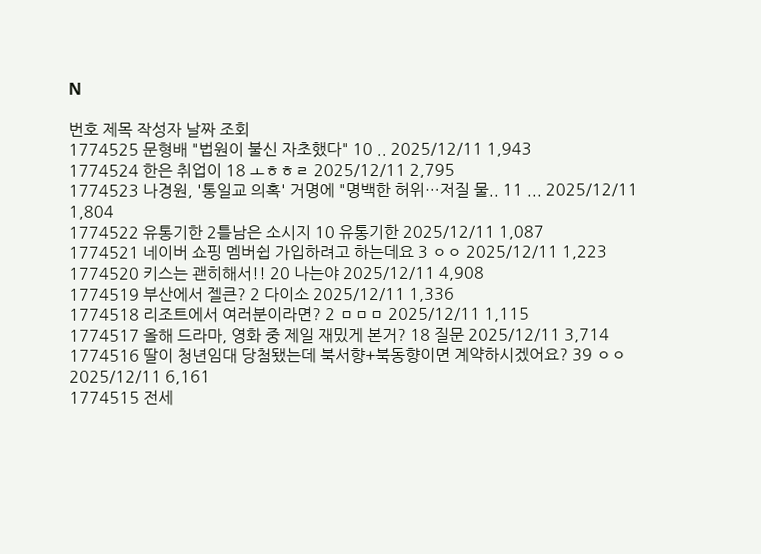N

번호 제목 작성자 날짜 조회
1774525 문형배 "법원이 불신 자초했다" 10 .. 2025/12/11 1,943
1774524 한은 취업이 18 ㅗㅎㅎㄹ 2025/12/11 2,795
1774523 나경원, '통일교 의혹' 거명에 "명백한 허위…저질 물.. 11 ... 2025/12/11 1,804
1774522 유통기한 2틀남은 소시지 10 유통기한 2025/12/11 1,087
1774521 네이버 쇼핑 멤버쉽 가입하려고 하는데요 3 ㅇㅇ 2025/12/11 1,223
1774520 키스는 괜히해서!! 20 나는야 2025/12/11 4,908
1774519 부산에서 젤큰? 2 다이소 2025/12/11 1,336
1774518 리조트에서 여러분이라면? 2 ㅁㅁㅁ 2025/12/11 1,115
1774517 올해 드라마, 영화 중 제일 재밌게 본거? 18 질문 2025/12/11 3,714
1774516 딸이 청년임대 당첨됐는데 북서향+북동향이면 계약하시겠어요? 39 ㅇㅇ 2025/12/11 6,161
1774515 전세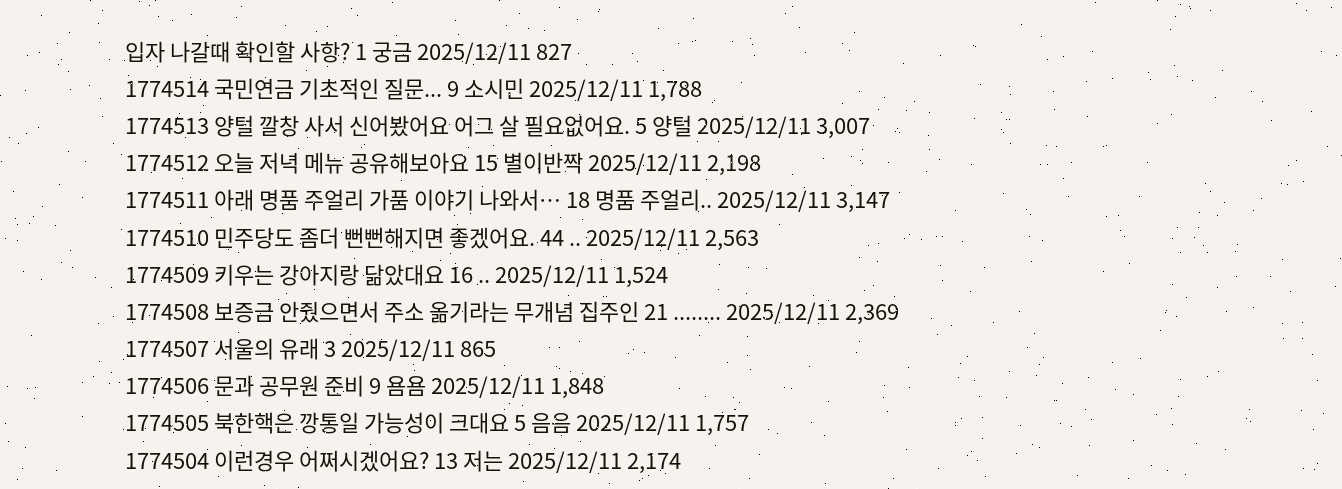입자 나갈때 확인할 사항? 1 궁금 2025/12/11 827
1774514 국민연금 기초적인 질문... 9 소시민 2025/12/11 1,788
1774513 양털 깔창 사서 신어봤어요 어그 살 필요없어요. 5 양털 2025/12/11 3,007
1774512 오늘 저녁 메뉴 공유해보아요 15 별이반짝 2025/12/11 2,198
1774511 아래 명품 주얼리 가품 이야기 나와서… 18 명품 주얼리.. 2025/12/11 3,147
1774510 민주당도 좀더 뻔뻔해지면 좋겠어요. 44 .. 2025/12/11 2,563
1774509 키우는 강아지랑 닮았대요 16 .. 2025/12/11 1,524
1774508 보증금 안줬으면서 주소 옮기라는 무개념 집주인 21 ........ 2025/12/11 2,369
1774507 서울의 유래 3 2025/12/11 865
1774506 문과 공무원 준비 9 욤욤 2025/12/11 1,848
1774505 북한핵은 깡통일 가능성이 크대요 5 음음 2025/12/11 1,757
1774504 이런경우 어쩌시겠어요? 13 저는 2025/12/11 2,174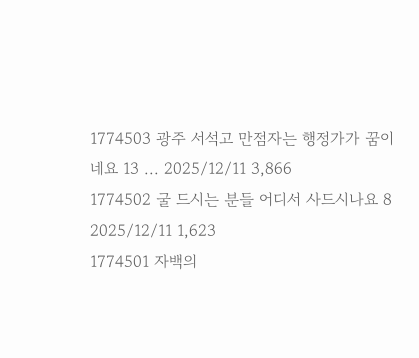1774503 광주 서석고 만점자는 행정가가 꿈이네요 13 ... 2025/12/11 3,866
1774502 굴 드시는 분들 어디서 사드시나요 8 2025/12/11 1,623
1774501 자백의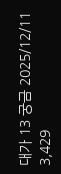대가 13 궁금 2025/12/11 3,429